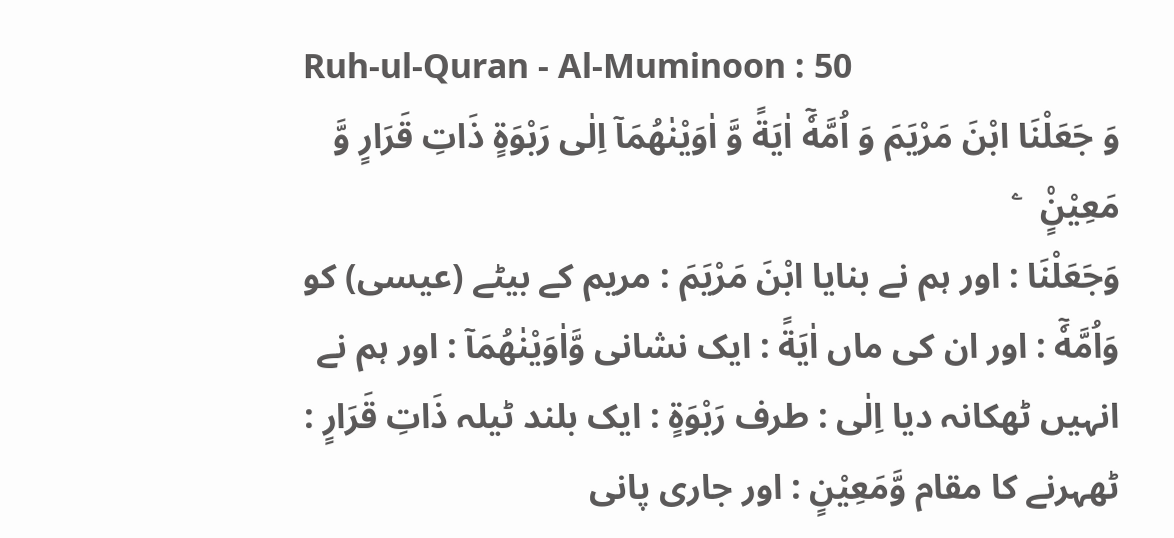Ruh-ul-Quran - Al-Muminoon : 50
وَ جَعَلْنَا ابْنَ مَرْیَمَ وَ اُمَّهٗۤ اٰیَةً وَّ اٰوَیْنٰهُمَاۤ اِلٰى رَبْوَةٍ ذَاتِ قَرَارٍ وَّ مَعِیْنٍ۠   ۧ
وَجَعَلْنَا : اور ہم نے بنایا ابْنَ مَرْيَمَ : مریم کے بیٹے (عیسی) کو وَاُمَّهٗٓ : اور ان کی ماں اٰيَةً : ایک نشانی وَّاٰوَيْنٰهُمَآ : اور ہم نے انہیں ٹھکانہ دیا اِلٰى : طرف رَبْوَةٍ : ایک بلند ٹیلہ ذَاتِ قَرَارٍ : ٹھہرنے کا مقام وَّمَعِيْنٍ : اور جاری پانی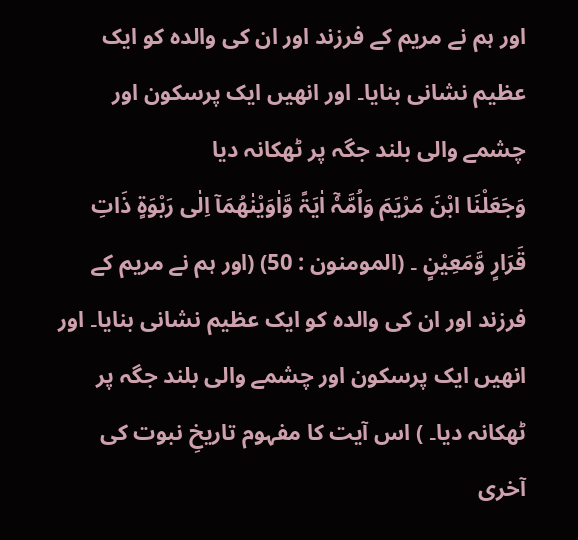اور ہم نے مریم کے فرزند اور ان کی والدہ کو ایک عظیم نشانی بنایا۔ اور انھیں ایک پرسکون اور چشمے والی بلند جگہ پر ٹھکانہ دیا
وَجَعَلْنَا ابْنَ مَرْیَمَ وَاُمَّہٗٓ اٰیَۃً وَّاٰوَیْنٰھُمَآ اِلٰی رَبْوَۃٍ ذَاتِ قَرَارٍ وَّمَعِیْنٍ ۔ (المومنون : 50) (اور ہم نے مریم کے فرزند اور ان کی والدہ کو ایک عظیم نشانی بنایا۔ اور انھیں ایک پرسکون اور چشمے والی بلند جگہ پر ٹھکانہ دیا۔ ) اس آیت کا مفہوم تاریخِ نبوت کی آخری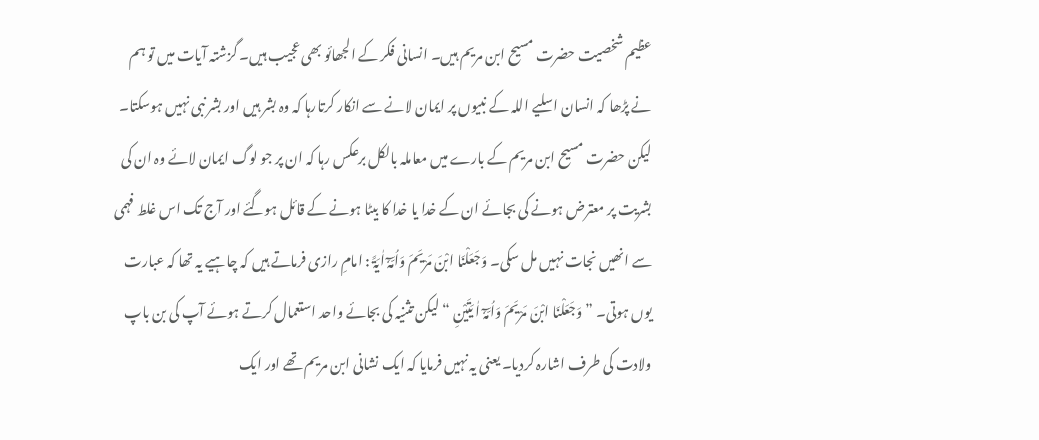عظیم شخصیت حضرت مسیح ابن مریم ہیں۔ انسانی فکر کے الجھائو بھی عجیب ہیں۔ گزشتہ آیات میں تو ہم نے پڑھا کہ انسان اسلیے اللہ کے نبیوں پر ایمان لانے سے انکار کرتارہا کہ وہ بشر ہیں اور بشر نبی نہیں ہوسکتا۔ لیکن حضرت مسیح ابن مریم کے بارے میں معاملہ بالکل برعکس رہا کہ ان پر جو لوگ ایمان لائے وہ ان کی بشریت پر معترض ہونے کی بجائے ان کے خدا یا خدا کا بیٹا ہونے کے قائل ہوگئے اور آج تک اس غلط فہمی سے انھیں نجات نہیں مل سکی۔ وَجَعَلْنَا ابْنَ مَرْیَمَ وَاُمَّہٗٓ اٰیَۃً : امامِ رازی فرماتے ہیں کہ چاہیے یہ تھا کہ عبارت یوں ہوتی۔ ” وَجَعَلْنَا ابْنَ مَرْیَمَ وَاُمَّہٗٓ اٰ یَتَیْنِ “ لیکن تثنیہ کی بجائے واحد استعمال کرتے ہوئے آپ کی بن باپ ولادت کی طرف اشارہ کردیا۔ یعنی یہ نہیں فرمایا کہ ایک نشانی ابن مریم تھے اور ایک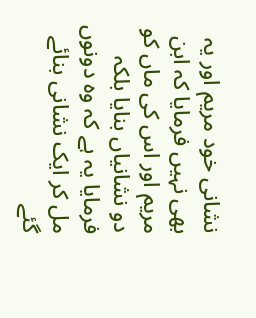نشانی خود مریم اور یہ بھی نہیں فرمایا کہ ابن مریم اور اس کی ماں کو دو نشانیاں بنایا بلکہ فرمایا یہ ہے کہ وہ دونوں مل کر ایک نشانی بنائے گئے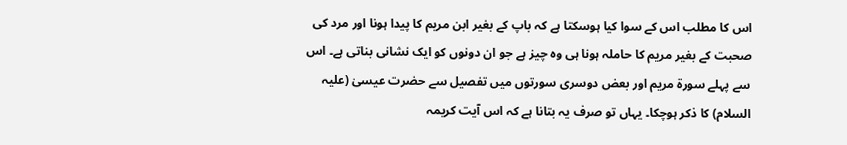اس کا مطلب اس کے سوا کیا ہوسکتا ہے کہ باپ کے بغیر ابن مریم کا پیدا ہونا اور مرد کی صحبت کے بغیر مریم کا حاملہ ہونا ہی وہ چیز ہے جو ان دونوں کو ایک نشانی بناتی ہے۔ اس سے پہلے سورة مریم اور بعض دوسری سورتوں میں تفصیل سے حضرت عیسیٰ (علیہ السلام) کا ذکر ہوچکا۔ یہاں تو صرف یہ بتانا ہے کہ اس آیت کریمہ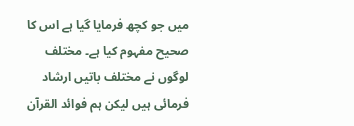میں جو کچھ فرمایا گیا ہے اس کا صحیح مفہوم کیا ہے۔ مختلف لوگوں نے مختلف باتیں ارشاد فرمائی ہیں لیکن ہم فوائد القرآن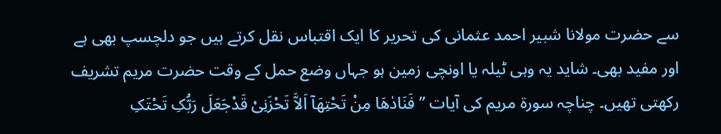سے حضرت مولانا شبیر احمد عثمانی کی تحریر کا ایک اقتباس نقل کرتے ہیں جو دلچسپ بھی ہے اور مفید بھی۔ شاید یہ وہی ٹیلہ یا اونچی زمین ہو جہاں وضع حمل کے وقت حضرت مریم تشریف رکھتی تھیں۔ چناچہ سورة مریم کی آیات ” فَنَادٰھَا مِنْ تَحْتِھَآ اَلاَّ تَحْزَنِیْ قَدْجَعَلَ رَبُّکِ تَحْتَکِ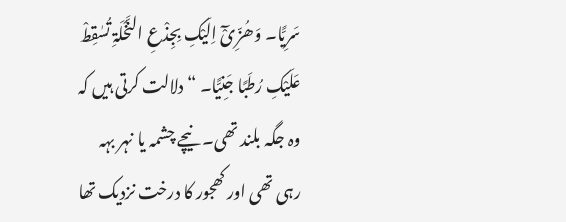سَرِیًّا۔ وَھُزِّیْٓ اِلَیْکِ بِجِذْعِ النَّخْلَۃِ تُسٰقِطْ عَلَیْکِ رُطَبًا جَنِیًّا۔ “ دلالت کرتی ہیں کہ وہ جگہ بلند تھی۔ نیچے چشمہ یا نہر بہہ رہی تھی اور کھجور کا درخت نزدیک تھا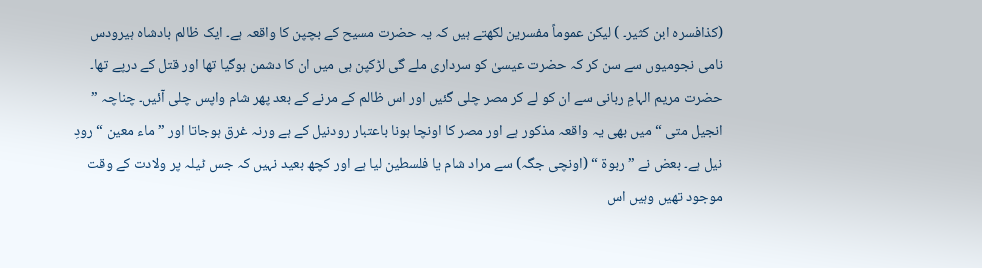(کذافسرہ ابن کثیر۔ ) لیکن عموماً مفسرین لکھتے ہیں کہ یہ حضرت مسیح کے بچپن کا واقعہ ہے۔ ایک ظالم بادشاہ ہیرودس نامی نجومیوں سے سن کر کہ حضرت عیسیٰ کو سرداری ملے گی لڑکپن ہی میں ان کا دشمن ہوگیا تھا اور قتل کے درپے تھا۔ حضرت مریم الہامِ ربانی سے ان کو لے کر مصر چلی گئیں اور اس ظالم کے مرنے کے بعد پھر شام واپس چلی آئیں۔ چناچہ ” انجیل متی “ میں بھی یہ واقعہ مذکور ہے اور مصر کا اونچا ہونا باعتبار رودنیل کے ہے ورنہ غرق ہوجاتا اور ” ماء معین “ رودِ نیل ہے۔ بعض نے ” ربوۃ “ (اونچی جگہ) سے مراد شام یا فلسطین لیا ہے اور کچھ بعید نہیں کہ جس ٹیلہ پر ولادت کے وقت موجود تھیں وہیں اس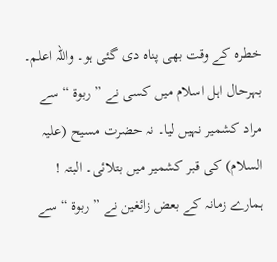خطرہ کے وقت بھی پناہ دی گئی ہو۔ واللہ اعلم۔ بہرحال اہل اسلام میں کسی نے ” ربوۃ “ سے مراد کشمیر نہیں لیا۔ نہ حضرت مسیح (علیہ السلام) کی قبر کشمیر میں بتلائی۔ البتہ ! ہمارے زمانہ کے بعض زائغین نے ” ربوۃ “ سے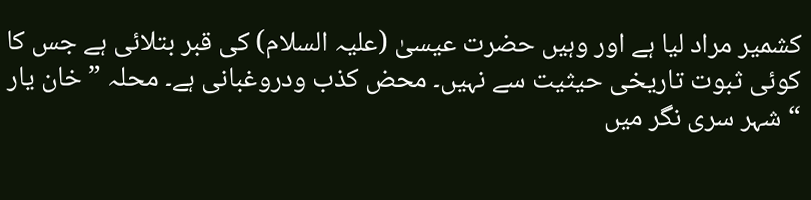کشمیر مراد لیا ہے اور وہیں حضرت عیسیٰ (علیہ السلام) کی قبر بتلائی ہے جس کا کوئی ثبوت تاریخی حیثیت سے نہیں۔ محض کذب ودروغبانی ہے۔ محلہ ” خان یار “ شہر سری نگر میں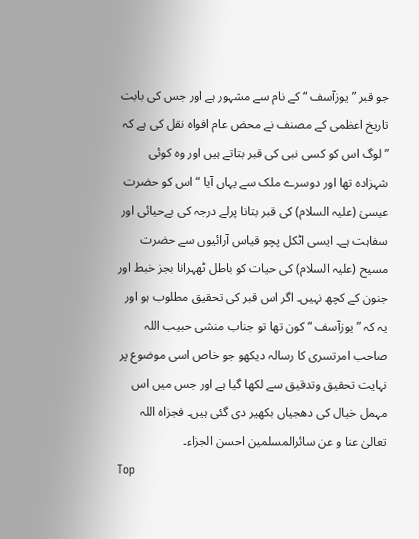جو قبر ” یوزآسف “ کے نام سے مشہور ہے اور جس کی بابت تاریخ اعظمی کے مصنف نے محض عام افواہ نقل کی ہے کہ ” لوگ اس کو کسی نبی کی قبر بتاتے ہیں اور وہ کوئی شہزادہ تھا اور دوسرے ملک سے یہاں آیا “ اس کو حضرت عیسیٰ (علیہ السلام) کی قبر بتانا پرلے درجہ کی بےحیائی اور سفاہت ہے۔ ایسی اٹکل پچو قیاس آرائیوں سے حضرت مسیح (علیہ السلام) کی حیات کو باطل ٹھہرانا بجز خبط اور جنون کے کچھ نہیں۔ اگر اس قبر کی تحقیق مطلوب ہو اور یہ کہ ” یوزآسف “ کون تھا تو جناب منشی حبیب اللہ صاحب امرتسری کا رسالہ دیکھو جو خاص اسی موضوع پر نہایت تحقیق وتدقیق سے لکھا گیا ہے اور جس میں اس مہمل خیال کی دھجیاں بکھیر دی گئی ہیں۔ فجزاہ اللہ تعالیٰ عنا و عن سائرالمسلمین احسن الجزاء۔
Top